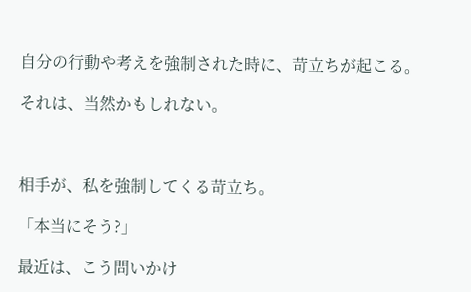自分の行動や考えを強制された時に、苛立ちが起こる。

それは、当然かもしれない。



相手が、私を強制してくる苛立ち。

「本当にそう?」

最近は、こう問いかけ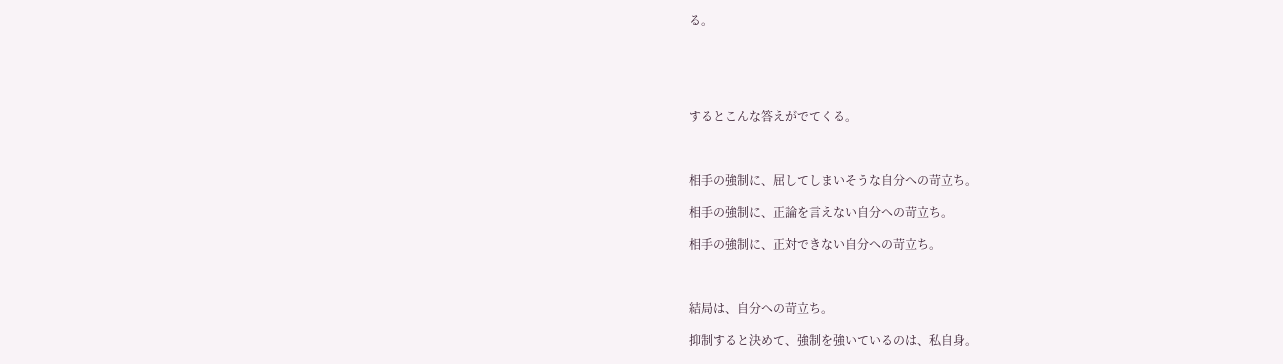る。





するとこんな答えがでてくる。



相手の強制に、屈してしまいそうな自分への苛立ち。

相手の強制に、正論を言えない自分への苛立ち。

相手の強制に、正対できない自分への苛立ち。



結局は、自分への苛立ち。

抑制すると決めて、強制を強いているのは、私自身。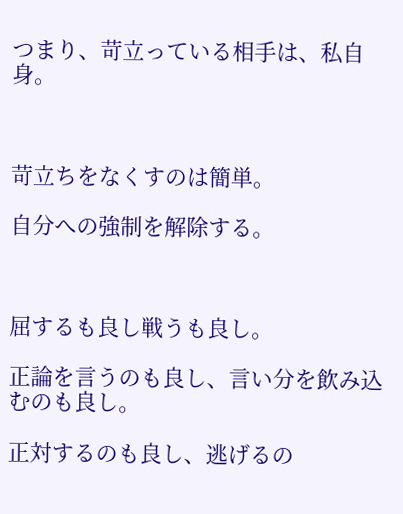つまり、苛立っている相手は、私自身。



苛立ちをなくすのは簡単。

自分への強制を解除する。



屈するも良し戦うも良し。

正論を言うのも良し、言い分を飲み込むのも良し。

正対するのも良し、逃げるの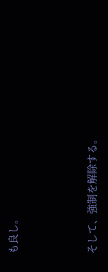も良し。



そして、強制を解除する。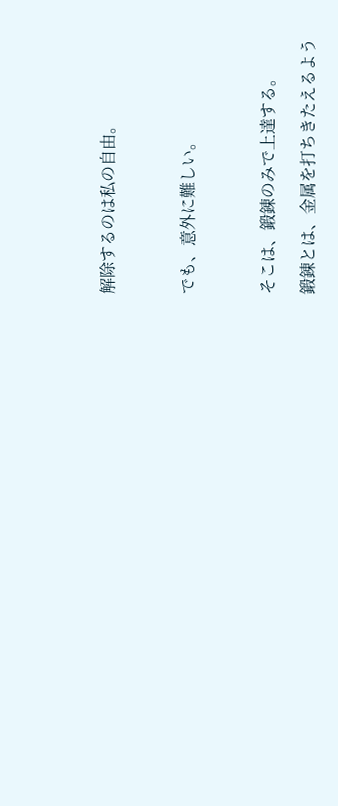解除するのは私の自由。



でも、意外に難しい。



そこは、鍛錬のみで上達する。

鍛錬とは、金属を打ちきたえるよう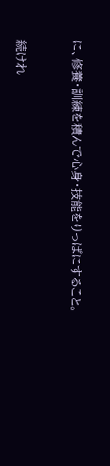に、修養・訓練を積んで心身・技能をりっぱにすること。



続けれ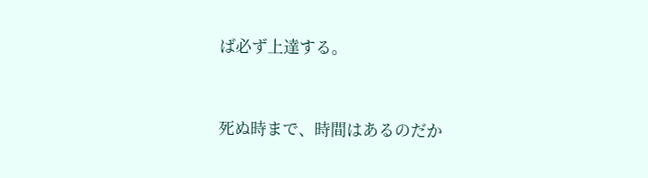ば必ず上達する。



死ぬ時まで、時間はあるのだか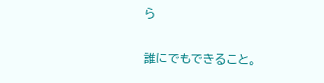ら

誰にでもできること。